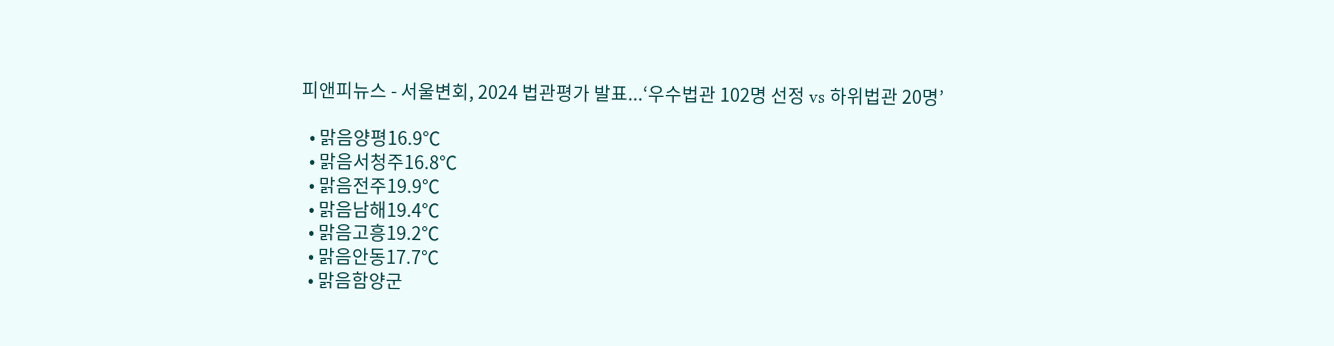피앤피뉴스 - 서울변회, 2024 법관평가 발표...‘우수법관 102명 선정 vs 하위법관 20명’

  • 맑음양평16.9℃
  • 맑음서청주16.8℃
  • 맑음전주19.9℃
  • 맑음남해19.4℃
  • 맑음고흥19.2℃
  • 맑음안동17.7℃
  • 맑음함양군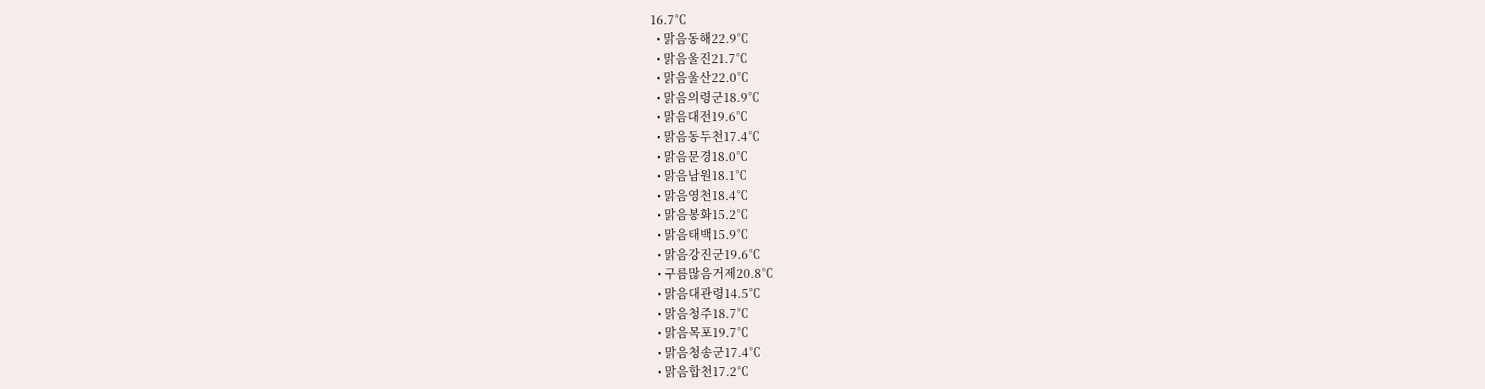16.7℃
  • 맑음동해22.9℃
  • 맑음울진21.7℃
  • 맑음울산22.0℃
  • 맑음의령군18.9℃
  • 맑음대전19.6℃
  • 맑음동두천17.4℃
  • 맑음문경18.0℃
  • 맑음남원18.1℃
  • 맑음영천18.4℃
  • 맑음봉화15.2℃
  • 맑음태백15.9℃
  • 맑음강진군19.6℃
  • 구름많음거제20.8℃
  • 맑음대관령14.5℃
  • 맑음청주18.7℃
  • 맑음목포19.7℃
  • 맑음청송군17.4℃
  • 맑음합천17.2℃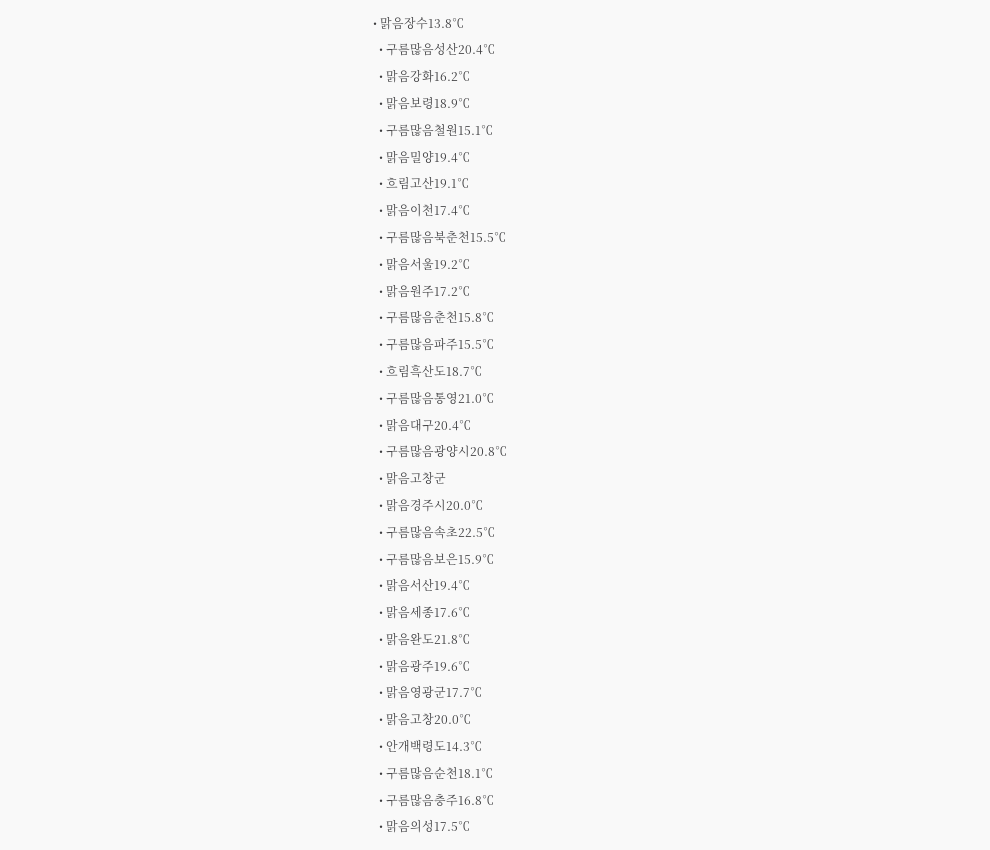• 맑음장수13.8℃
  • 구름많음성산20.4℃
  • 맑음강화16.2℃
  • 맑음보령18.9℃
  • 구름많음철원15.1℃
  • 맑음밀양19.4℃
  • 흐림고산19.1℃
  • 맑음이천17.4℃
  • 구름많음북춘천15.5℃
  • 맑음서울19.2℃
  • 맑음원주17.2℃
  • 구름많음춘천15.8℃
  • 구름많음파주15.5℃
  • 흐림흑산도18.7℃
  • 구름많음통영21.0℃
  • 맑음대구20.4℃
  • 구름많음광양시20.8℃
  • 맑음고창군
  • 맑음경주시20.0℃
  • 구름많음속초22.5℃
  • 구름많음보은15.9℃
  • 맑음서산19.4℃
  • 맑음세종17.6℃
  • 맑음완도21.8℃
  • 맑음광주19.6℃
  • 맑음영광군17.7℃
  • 맑음고창20.0℃
  • 안개백령도14.3℃
  • 구름많음순천18.1℃
  • 구름많음충주16.8℃
  • 맑음의성17.5℃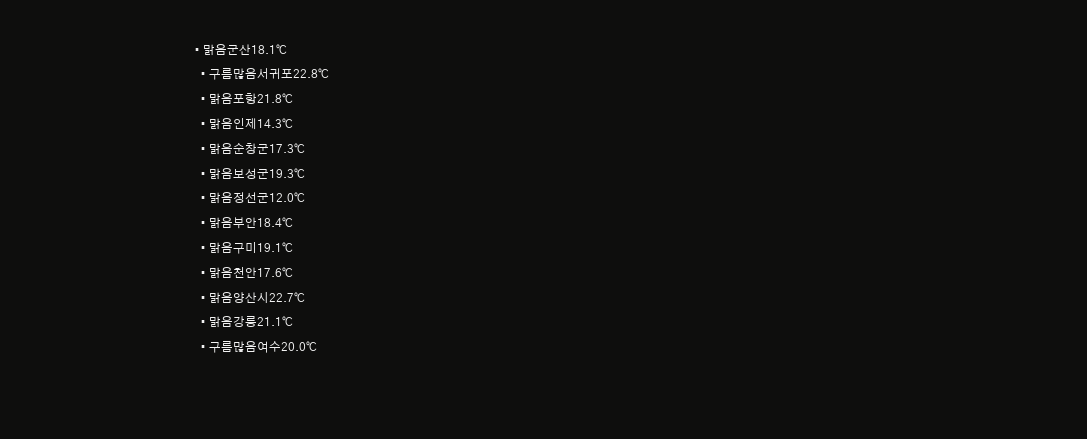• 맑음군산18.1℃
  • 구름많음서귀포22.8℃
  • 맑음포항21.8℃
  • 맑음인제14.3℃
  • 맑음순창군17.3℃
  • 맑음보성군19.3℃
  • 맑음정선군12.0℃
  • 맑음부안18.4℃
  • 맑음구미19.1℃
  • 맑음천안17.6℃
  • 맑음양산시22.7℃
  • 맑음강릉21.1℃
  • 구름많음여수20.0℃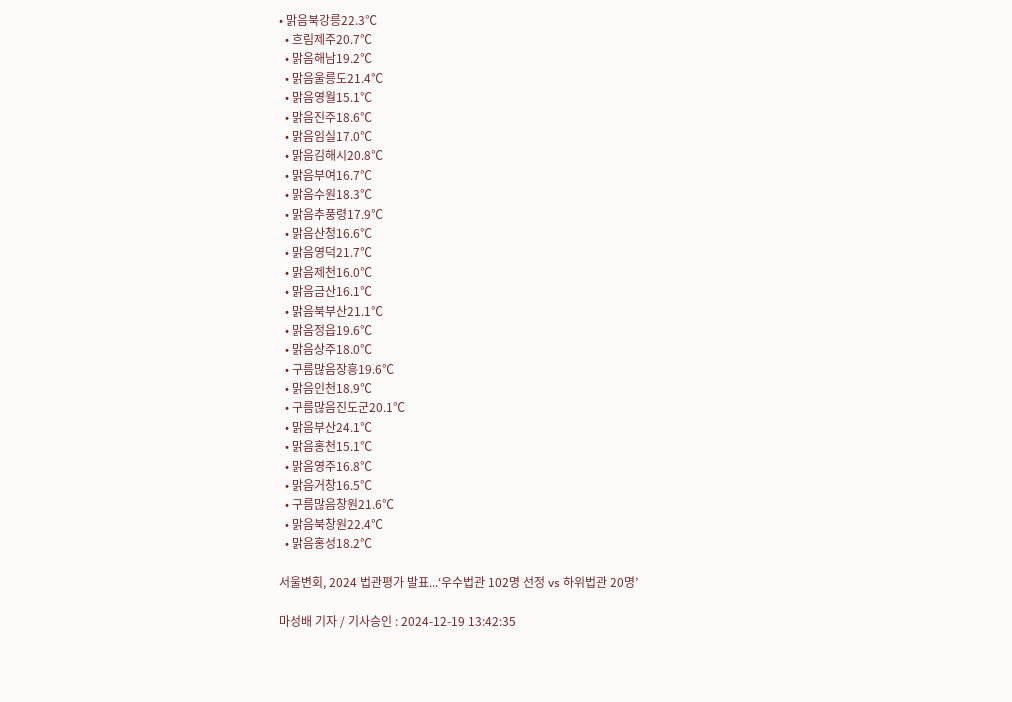• 맑음북강릉22.3℃
  • 흐림제주20.7℃
  • 맑음해남19.2℃
  • 맑음울릉도21.4℃
  • 맑음영월15.1℃
  • 맑음진주18.6℃
  • 맑음임실17.0℃
  • 맑음김해시20.8℃
  • 맑음부여16.7℃
  • 맑음수원18.3℃
  • 맑음추풍령17.9℃
  • 맑음산청16.6℃
  • 맑음영덕21.7℃
  • 맑음제천16.0℃
  • 맑음금산16.1℃
  • 맑음북부산21.1℃
  • 맑음정읍19.6℃
  • 맑음상주18.0℃
  • 구름많음장흥19.6℃
  • 맑음인천18.9℃
  • 구름많음진도군20.1℃
  • 맑음부산24.1℃
  • 맑음홍천15.1℃
  • 맑음영주16.8℃
  • 맑음거창16.5℃
  • 구름많음창원21.6℃
  • 맑음북창원22.4℃
  • 맑음홍성18.2℃

서울변회, 2024 법관평가 발표...‘우수법관 102명 선정 vs 하위법관 20명’

마성배 기자 / 기사승인 : 2024-12-19 13:42:35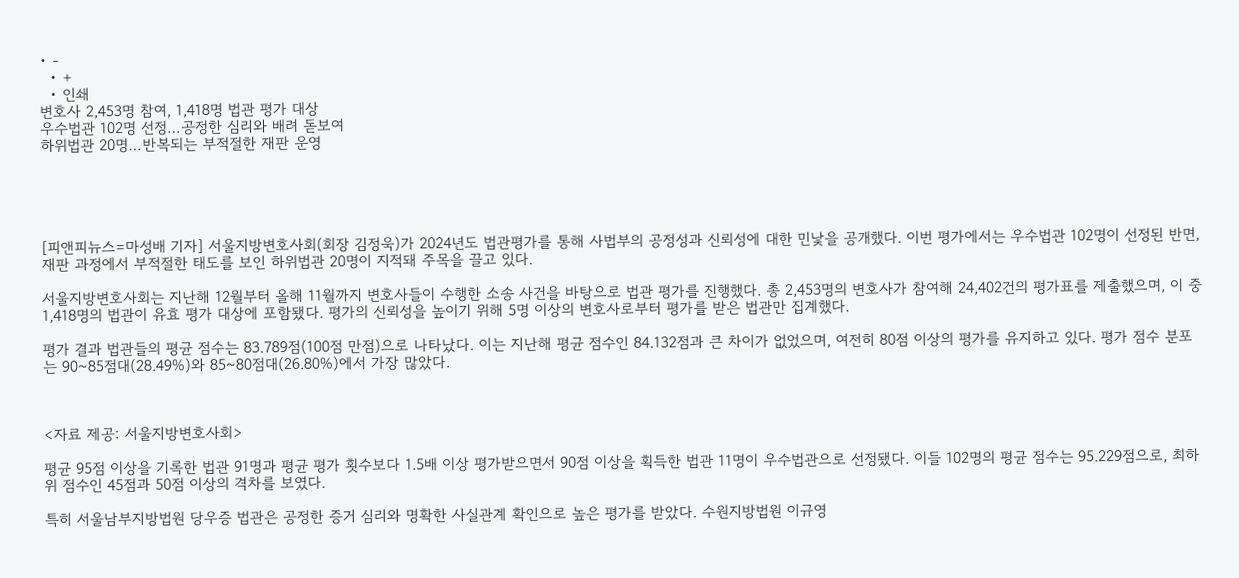• -
  • +
  • 인쇄
변호사 2,453명 참여, 1,418명 법관 평가 대상
우수법관 102명 선정…공정한 심리와 배려 돋보여
하위법관 20명…반복되는 부적절한 재판 운영





[피앤피뉴스=마성배 기자] 서울지방변호사회(회장 김정욱)가 2024년도 법관평가를 통해 사법부의 공정성과 신뢰성에 대한 민낯을 공개했다. 이번 평가에서는 우수법관 102명이 선정된 반면, 재판 과정에서 부적절한 태도를 보인 하위법관 20명이 지적돼 주목을 끌고 있다.

서울지방변호사회는 지난해 12월부터 올해 11월까지 변호사들이 수행한 소송 사건을 바탕으로 법관 평가를 진행했다. 총 2,453명의 변호사가 참여해 24,402건의 평가표를 제출했으며, 이 중 1,418명의 법관이 유효 평가 대상에 포함됐다. 평가의 신뢰성을 높이기 위해 5명 이상의 변호사로부터 평가를 받은 법관만 집계했다.

평가 결과 법관들의 평균 점수는 83.789점(100점 만점)으로 나타났다. 이는 지난해 평균 점수인 84.132점과 큰 차이가 없었으며, 여전히 80점 이상의 평가를 유지하고 있다. 평가 점수 분포는 90~85점대(28.49%)와 85~80점대(26.80%)에서 가장 많았다.



<자료 제공: 서울지방변호사회>

평균 95점 이상을 기록한 법관 91명과 평균 평가 횟수보다 1.5배 이상 평가받으면서 90점 이상을 획득한 법관 11명이 우수법관으로 선정됐다. 이들 102명의 평균 점수는 95.229점으로, 최하위 점수인 45점과 50점 이상의 격차를 보였다.

특히 서울남부지방법원 당우증 법관은 공정한 증거 심리와 명확한 사실관계 확인으로 높은 평가를 받았다. 수원지방법원 이규영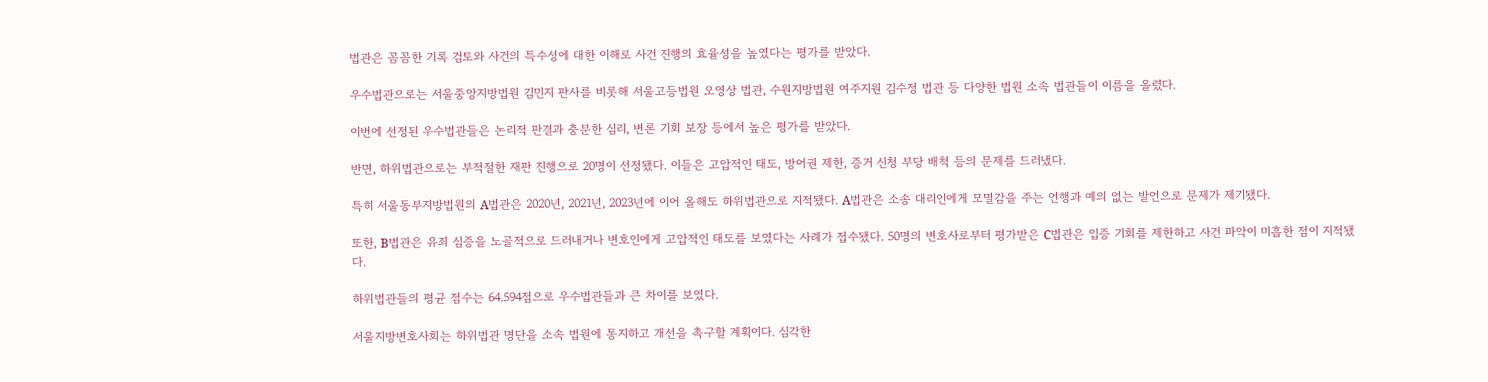법관은 꼼꼼한 기록 검토와 사건의 특수성에 대한 이해로 사건 진행의 효율성을 높였다는 평가를 받았다.

우수법관으로는 서울중앙지방법원 김민지 판사를 비롯해 서울고등법원 오영상 법관, 수원지방법원 여주지원 김수정 법관 등 다양한 법원 소속 법관들이 이름을 올렸다.

이번에 선정된 우수법관들은 논리적 판결과 충분한 심리, 변론 기회 보장 등에서 높은 평가를 받았다.

반면, 하위법관으로는 부적절한 재판 진행으로 20명이 선정됐다. 이들은 고압적인 태도, 방어권 제한, 증거 신청 부당 배척 등의 문제를 드러냈다.

특히 서울동부지방법원의 A법관은 2020년, 2021년, 2023년에 이어 올해도 하위법관으로 지적됐다. A법관은 소송 대리인에게 모멸감을 주는 언행과 예의 없는 발언으로 문제가 제기됐다.

또한, B법관은 유죄 심증을 노골적으로 드러내거나 변호인에게 고압적인 태도를 보였다는 사례가 접수됐다. 50명의 변호사로부터 평가받은 C법관은 입증 기회를 제한하고 사건 파악이 미흡한 점이 지적됐다.

하위법관들의 평균 점수는 64.594점으로 우수법관들과 큰 차이를 보였다.

서울지방변호사회는 하위법관 명단을 소속 법원에 통지하고 개선을 촉구할 계획이다. 심각한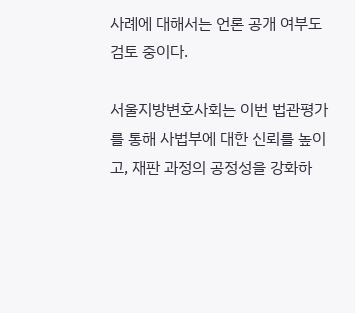사례에 대해서는 언론 공개 여부도 검토 중이다.

서울지방변호사회는 이번 법관평가를 통해 사법부에 대한 신뢰를 높이고, 재판 과정의 공정성을 강화하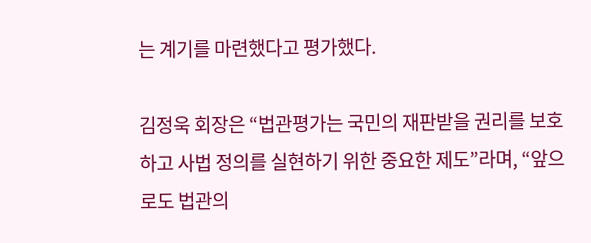는 계기를 마련했다고 평가했다.

김정욱 회장은 “법관평가는 국민의 재판받을 권리를 보호하고 사법 정의를 실현하기 위한 중요한 제도”라며, “앞으로도 법관의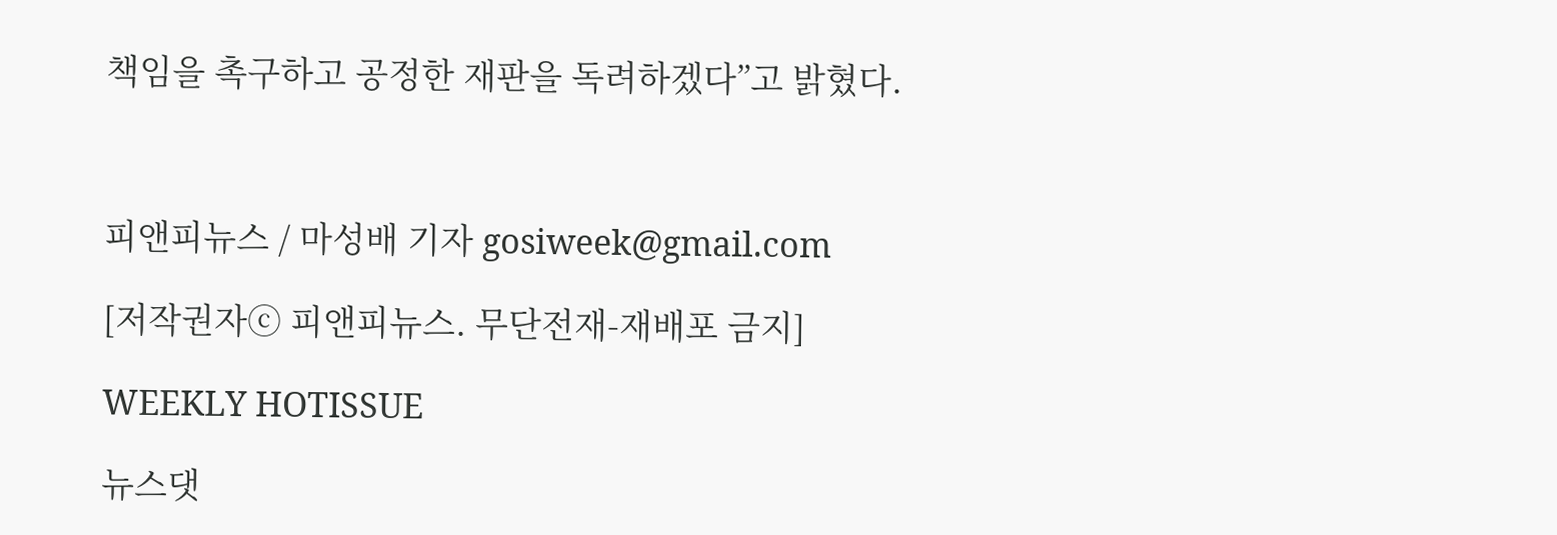책임을 촉구하고 공정한 재판을 독려하겠다”고 밝혔다.



피앤피뉴스 / 마성배 기자 gosiweek@gmail.com

[저작권자ⓒ 피앤피뉴스. 무단전재-재배포 금지]

WEEKLY HOTISSUE

뉴스댓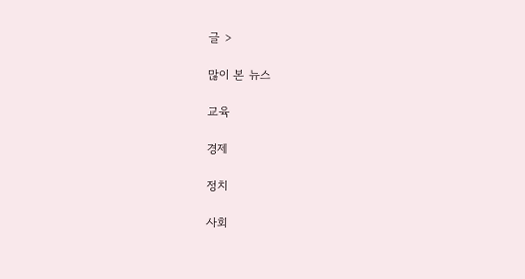글 >

많이 본 뉴스

교육

경제

정치

사회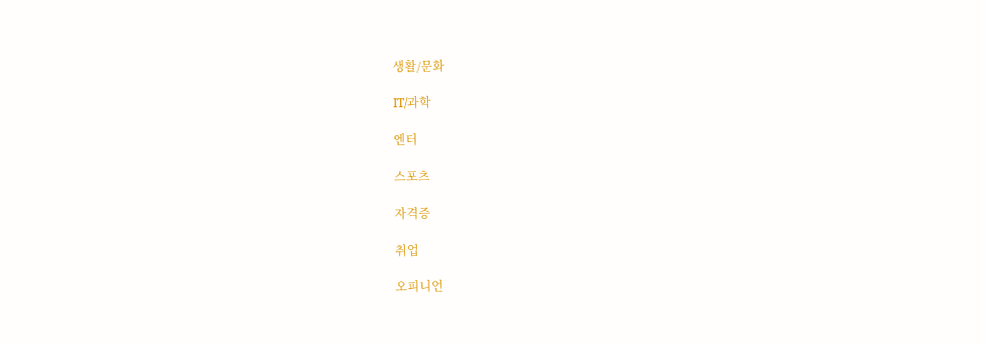생활/문화

IT/과학

엔터

스포츠

자격증

취업

오피니언